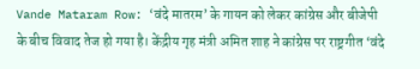Vande Mataram Row: ‘वंदे मातरम’ के गायन को लेकर कांग्रेस और बीजेपी के बीच विवाद तेज हो गया है। केंद्रीय गृह मंत्री अमित शाह ने कांग्रेस पर राष्ट्रगीत ‘वंदे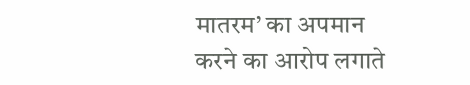मातरम’ का अपमान करने का आरोप लगाते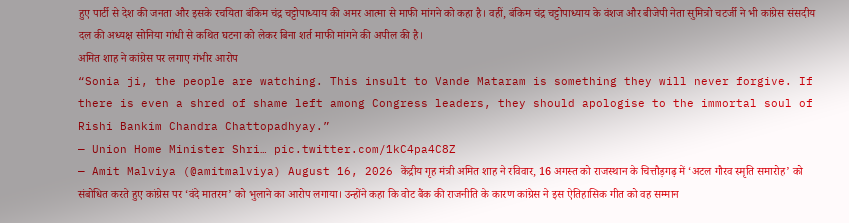हुए पार्टी से देश की जनता और इसके रचयिता बंकिम चंद्र चट्टोपाध्याय की अमर आत्मा से माफी मांगने को कहा है। वहीं, बंकिम चंद्र चट्टोपाध्याय के वंशज और बीजेपी नेता सुमित्रो चटर्जी ने भी कांग्रेस संसदीय दल की अध्यक्ष सोनिया गांधी से कथित घटना को लेकर बिना शर्त माफी मांगने की अपील की है।
अमित शाह ने कांग्रेस पर लगाए गंभीर आरोप
“Sonia ji, the people are watching. This insult to Vande Mataram is something they will never forgive. If there is even a shred of shame left among Congress leaders, they should apologise to the immortal soul of Rishi Bankim Chandra Chattopadhyay.”
— Union Home Minister Shri… pic.twitter.com/1kC4pa4C8Z
— Amit Malviya (@amitmalviya) August 16, 2026 केंद्रीय गृह मंत्री अमित शाह ने रविवार, 16 अगस्त को राजस्थान के चित्तौड़गढ़ में ‘अटल गौरव स्मृति समारोह’ को संबोधित करते हुए कांग्रेस पर ‘वंदे मातरम’ को भुलाने का आरोप लगाया। उन्होंने कहा कि वोट बैंक की राजनीति के कारण कांग्रेस ने इस ऐतिहासिक गीत को वह सम्मान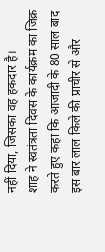नहीं दिया, जिसका वह हकदार है।
शाह ने स्वतंत्रता दिवस के कार्यक्रम का जिक्र करते हुए कहा कि आजादी के 80 साल बाद इस बार लाल किले की प्राचीर से और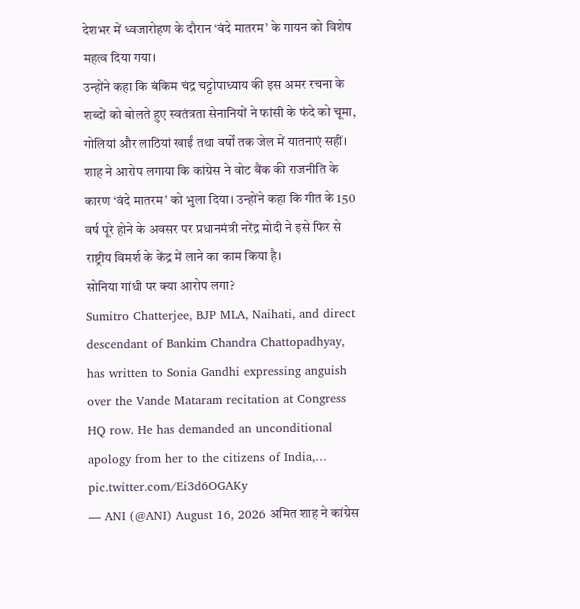देशभर में ध्वजारोहण के दौरान ‘वंदे मातरम’ के गायन को विशेष महत्व दिया गया।
उन्होंने कहा कि बंकिम चंद्र चट्टोपाध्याय की इस अमर रचना के शब्दों को बोलते हुए स्वतंत्रता सेनानियों ने फांसी के फंदे को चूमा, गोलियां और लाठियां खाईं तथा वर्षों तक जेल में यातनाएं सहीं।
शाह ने आरोप लगाया कि कांग्रेस ने वोट बैंक की राजनीति के कारण ‘वंदे मातरम’ को भुला दिया। उन्होंने कहा कि गीत के 150 वर्ष पूरे होने के अवसर पर प्रधानमंत्री नरेंद्र मोदी ने इसे फिर से राष्ट्रीय विमर्श के केंद्र में लाने का काम किया है।
सोनिया गांधी पर क्या आरोप लगा?
Sumitro Chatterjee, BJP MLA, Naihati, and direct descendant of Bankim Chandra Chattopadhyay, has written to Sonia Gandhi expressing anguish over the Vande Mataram recitation at Congress HQ row. He has demanded an unconditional apology from her to the citizens of India,… pic.twitter.com/Ei3d6OGAKy
— ANI (@ANI) August 16, 2026 अमित शाह ने कांग्रेस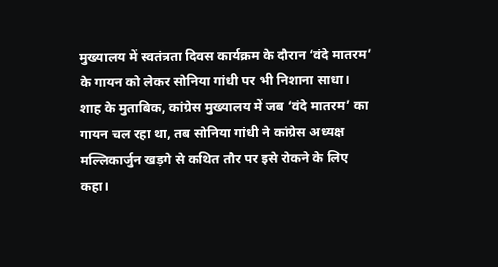मुख्यालय में स्वतंत्रता दिवस कार्यक्रम के दौरान ‘वंदे मातरम’ के गायन को लेकर सोनिया गांधी पर भी निशाना साधा।
शाह के मुताबिक, कांग्रेस मुख्यालय में जब ‘वंदे मातरम’ का गायन चल रहा था, तब सोनिया गांधी ने कांग्रेस अध्यक्ष मल्लिकार्जुन खड़गे से कथित तौर पर इसे रोकने के लिए कहा।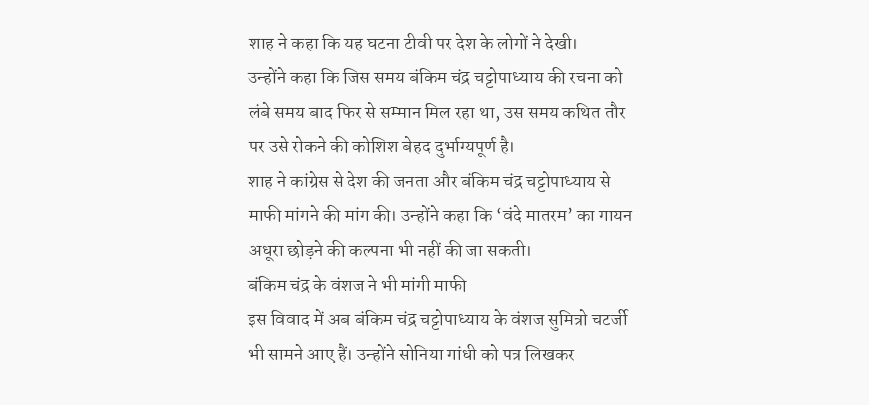शाह ने कहा कि यह घटना टीवी पर देश के लोगों ने देखी।
उन्होंने कहा कि जिस समय बंकिम चंद्र चट्टोपाध्याय की रचना को लंबे समय बाद फिर से सम्मान मिल रहा था, उस समय कथित तौर पर उसे रोकने की कोशिश बेहद दुर्भाग्यपूर्ण है।
शाह ने कांग्रेस से देश की जनता और बंकिम चंद्र चट्टोपाध्याय से माफी मांगने की मांग की। उन्होंने कहा कि ‘वंदे मातरम’ का गायन अधूरा छोड़ने की कल्पना भी नहीं की जा सकती।
बंकिम चंद्र के वंशज ने भी मांगी माफी
इस विवाद में अब बंकिम चंद्र चट्टोपाध्याय के वंशज सुमित्रो चटर्जी भी सामने आए हैं। उन्होंने सोनिया गांधी को पत्र लिखकर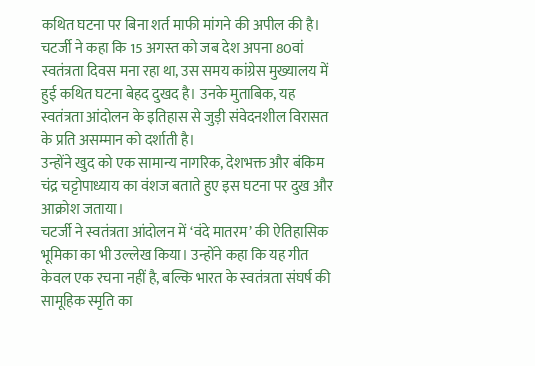कथित घटना पर बिना शर्त माफी मांगने की अपील की है।
चटर्जी ने कहा कि 15 अगस्त को जब देश अपना 80वां स्वतंत्रता दिवस मना रहा था, उस समय कांग्रेस मुख्यालय में हुई कथित घटना बेहद दुखद है। उनके मुताबिक, यह स्वतंत्रता आंदोलन के इतिहास से जुड़ी संवेदनशील विरासत के प्रति असम्मान को दर्शाती है।
उन्होंने खुद को एक सामान्य नागरिक, देशभक्त और बंकिम चंद्र चट्टोपाध्याय का वंशज बताते हुए इस घटना पर दुख और आक्रोश जताया।
चटर्जी ने स्वतंत्रता आंदोलन में ‘वंदे मातरम’ की ऐतिहासिक भूमिका का भी उल्लेख किया। उन्होंने कहा कि यह गीत केवल एक रचना नहीं है, बल्कि भारत के स्वतंत्रता संघर्ष की सामूहिक स्मृति का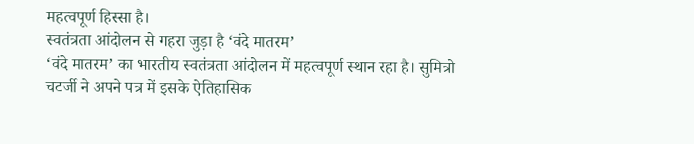महत्वपूर्ण हिस्सा है।
स्वतंत्रता आंदोलन से गहरा जुड़ा है ‘वंदे मातरम’
‘वंदे मातरम’ का भारतीय स्वतंत्रता आंदोलन में महत्वपूर्ण स्थान रहा है। सुमित्रो चटर्जी ने अपने पत्र में इसके ऐतिहासिक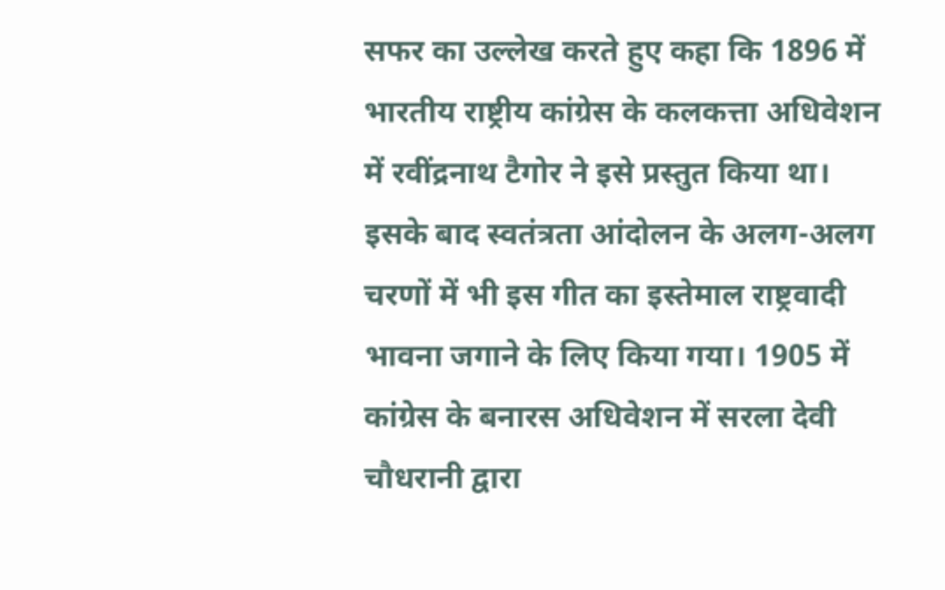सफर का उल्लेख करते हुए कहा कि 1896 में भारतीय राष्ट्रीय कांग्रेस के कलकत्ता अधिवेशन में रवींद्रनाथ टैगोर ने इसे प्रस्तुत किया था।
इसके बाद स्वतंत्रता आंदोलन के अलग-अलग चरणों में भी इस गीत का इस्तेमाल राष्ट्रवादी भावना जगाने के लिए किया गया। 1905 में कांग्रेस के बनारस अधिवेशन में सरला देवी चौधरानी द्वारा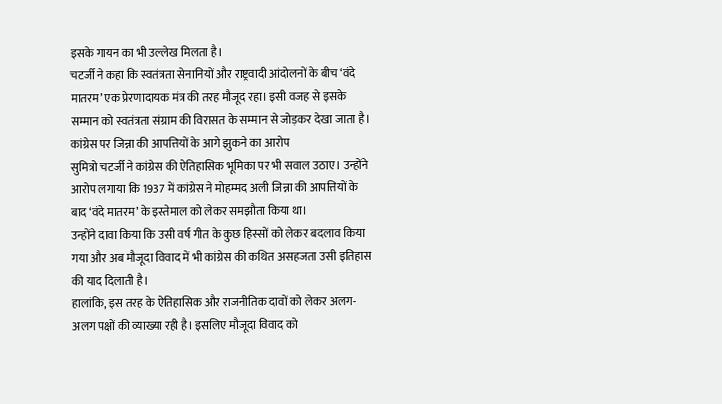इसके गायन का भी उल्लेख मिलता है।
चटर्जी ने कहा कि स्वतंत्रता सेनानियों और राष्ट्रवादी आंदोलनों के बीच ‘वंदे मातरम’ एक प्रेरणादायक मंत्र की तरह मौजूद रहा। इसी वजह से इसके सम्मान को स्वतंत्रता संग्राम की विरासत के सम्मान से जोड़कर देखा जाता है।
कांग्रेस पर जिन्ना की आपत्तियों के आगे झुकने का आरोप
सुमित्रो चटर्जी ने कांग्रेस की ऐतिहासिक भूमिका पर भी सवाल उठाए। उन्होंने आरोप लगाया कि 1937 में कांग्रेस ने मोहम्मद अली जिन्ना की आपत्तियों के बाद ‘वंदे मातरम’ के इस्तेमाल को लेकर समझौता किया था।
उन्होंने दावा किया कि उसी वर्ष गीत के कुछ हिस्सों को लेकर बदलाव किया गया और अब मौजूदा विवाद में भी कांग्रेस की कथित असहजता उसी इतिहास की याद दिलाती है।
हालांकि, इस तरह के ऐतिहासिक और राजनीतिक दावों को लेकर अलग-अलग पक्षों की व्याख्या रही है। इसलिए मौजूदा विवाद को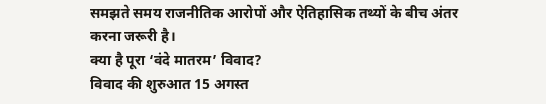समझते समय राजनीतिक आरोपों और ऐतिहासिक तथ्यों के बीच अंतर करना जरूरी है।
क्या है पूरा ‘वंदे मातरम’ विवाद?
विवाद की शुरुआत 15 अगस्त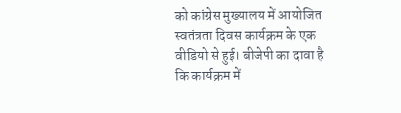को कांग्रेस मुख्यालय में आयोजित स्वतंत्रता दिवस कार्यक्रम के एक वीडियो से हुई। बीजेपी का दावा है कि कार्यक्रम में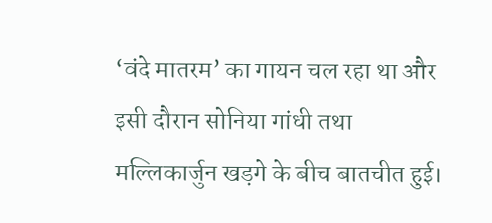‘वंदे मातरम’ का गायन चल रहा था और इसी दौरान सोनिया गांधी तथा मल्लिकार्जुन खड़गे के बीच बातचीत हुई।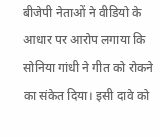बीजेपी नेताओं ने वीडियो के आधार पर आरोप लगाया कि सोनिया गांधी ने गीत को रोकने का संकेत दिया। इसी दावे को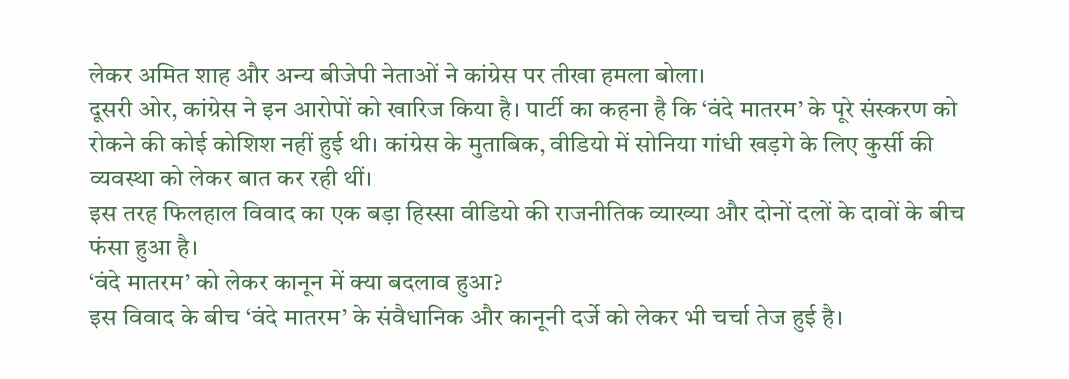लेकर अमित शाह और अन्य बीजेपी नेताओं ने कांग्रेस पर तीखा हमला बोला।
दूसरी ओर, कांग्रेस ने इन आरोपों को खारिज किया है। पार्टी का कहना है कि ‘वंदे मातरम’ के पूरे संस्करण को रोकने की कोई कोशिश नहीं हुई थी। कांग्रेस के मुताबिक, वीडियो में सोनिया गांधी खड़गे के लिए कुर्सी की व्यवस्था को लेकर बात कर रही थीं।
इस तरह फिलहाल विवाद का एक बड़ा हिस्सा वीडियो की राजनीतिक व्याख्या और दोनों दलों के दावों के बीच फंसा हुआ है।
‘वंदे मातरम’ को लेकर कानून में क्या बदलाव हुआ?
इस विवाद के बीच ‘वंदे मातरम’ के संवैधानिक और कानूनी दर्जे को लेकर भी चर्चा तेज हुई है।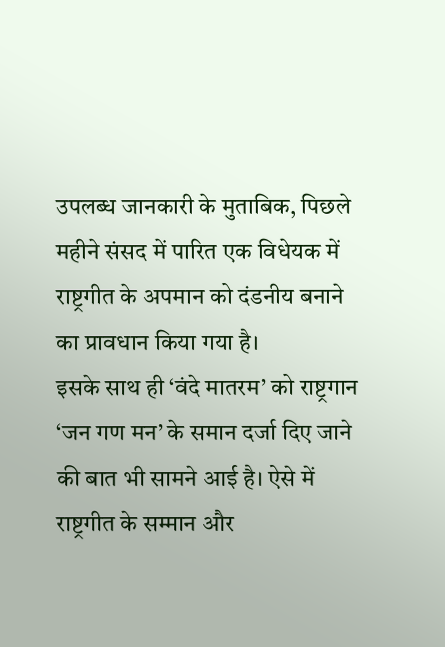उपलब्ध जानकारी के मुताबिक, पिछले महीने संसद में पारित एक विधेयक में राष्ट्रगीत के अपमान को दंडनीय बनाने का प्रावधान किया गया है।
इसके साथ ही ‘वंदे मातरम’ को राष्ट्रगान ‘जन गण मन’ के समान दर्जा दिए जाने की बात भी सामने आई है। ऐसे में राष्ट्रगीत के सम्मान और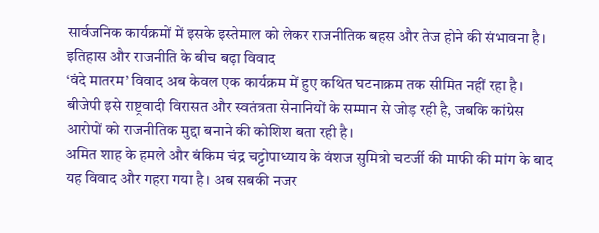सार्वजनिक कार्यक्रमों में इसके इस्तेमाल को लेकर राजनीतिक बहस और तेज होने की संभावना है।
इतिहास और राजनीति के बीच बढ़ा विवाद
‘वंदे मातरम’ विवाद अब केवल एक कार्यक्रम में हुए कथित घटनाक्रम तक सीमित नहीं रहा है। बीजेपी इसे राष्ट्रवादी विरासत और स्वतंत्रता सेनानियों के सम्मान से जोड़ रही है, जबकि कांग्रेस आरोपों को राजनीतिक मुद्दा बनाने की कोशिश बता रही है।
अमित शाह के हमले और बंकिम चंद्र चट्टोपाध्याय के वंशज सुमित्रो चटर्जी की माफी की मांग के बाद यह विवाद और गहरा गया है। अब सबकी नजर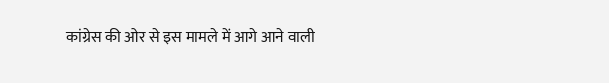कांग्रेस की ओर से इस मामले में आगे आने वाली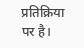प्रतिक्रिया पर है।